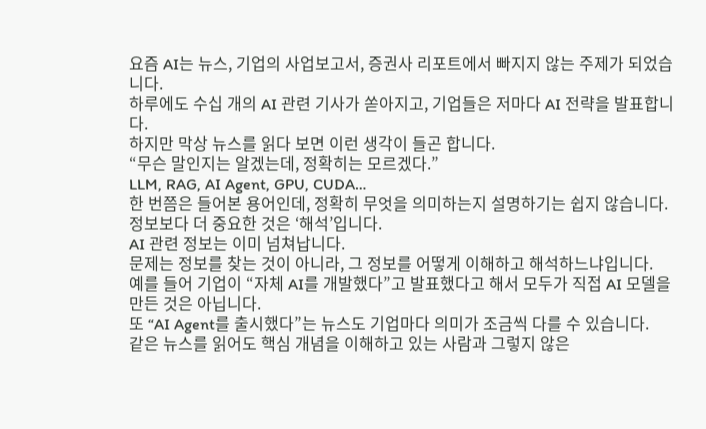요즘 AI는 뉴스, 기업의 사업보고서, 증권사 리포트에서 빠지지 않는 주제가 되었습니다.
하루에도 수십 개의 AI 관련 기사가 쏟아지고, 기업들은 저마다 AI 전략을 발표합니다.
하지만 막상 뉴스를 읽다 보면 이런 생각이 들곤 합니다.
“무슨 말인지는 알겠는데, 정확히는 모르겠다.”
LLM, RAG, AI Agent, GPU, CUDA…
한 번쯤은 들어본 용어인데, 정확히 무엇을 의미하는지 설명하기는 쉽지 않습니다.
정보보다 더 중요한 것은 ‘해석’입니다.
AI 관련 정보는 이미 넘쳐납니다.
문제는 정보를 찾는 것이 아니라, 그 정보를 어떻게 이해하고 해석하느냐입니다.
예를 들어 기업이 “자체 AI를 개발했다”고 발표했다고 해서 모두가 직접 AI 모델을 만든 것은 아닙니다.
또 “AI Agent를 출시했다”는 뉴스도 기업마다 의미가 조금씩 다를 수 있습니다.
같은 뉴스를 읽어도 핵심 개념을 이해하고 있는 사람과 그렇지 않은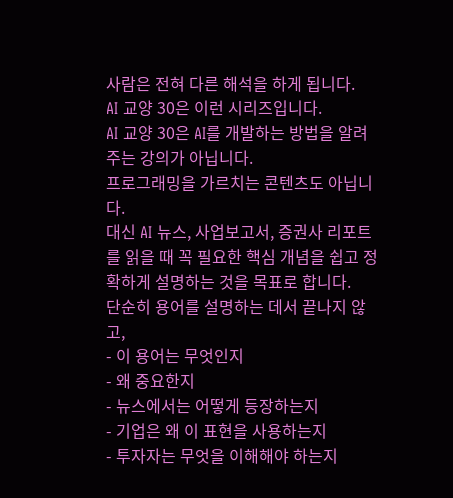사람은 전혀 다른 해석을 하게 됩니다.
AI 교양 30은 이런 시리즈입니다.
AI 교양 30은 AI를 개발하는 방법을 알려주는 강의가 아닙니다.
프로그래밍을 가르치는 콘텐츠도 아닙니다.
대신 AI 뉴스, 사업보고서, 증권사 리포트를 읽을 때 꼭 필요한 핵심 개념을 쉽고 정확하게 설명하는 것을 목표로 합니다.
단순히 용어를 설명하는 데서 끝나지 않고,
- 이 용어는 무엇인지
- 왜 중요한지
- 뉴스에서는 어떻게 등장하는지
- 기업은 왜 이 표현을 사용하는지
- 투자자는 무엇을 이해해야 하는지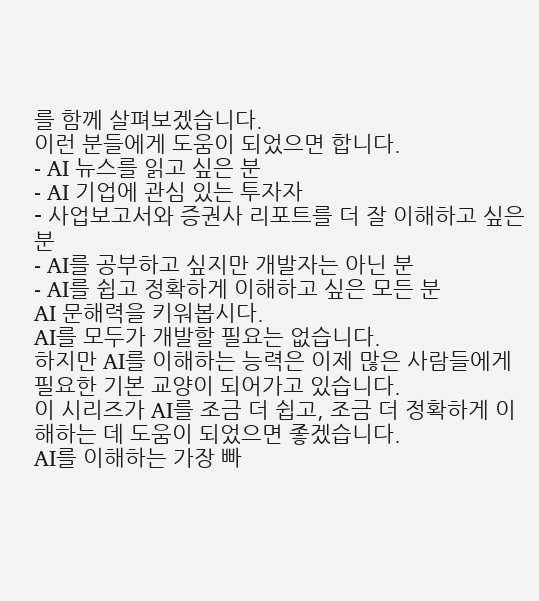를 함께 살펴보겠습니다.
이런 분들에게 도움이 되었으면 합니다.
- AI 뉴스를 읽고 싶은 분
- AI 기업에 관심 있는 투자자
- 사업보고서와 증권사 리포트를 더 잘 이해하고 싶은 분
- AI를 공부하고 싶지만 개발자는 아닌 분
- AI를 쉽고 정확하게 이해하고 싶은 모든 분
AI 문해력을 키워봅시다.
AI를 모두가 개발할 필요는 없습니다.
하지만 AI를 이해하는 능력은 이제 많은 사람들에게 필요한 기본 교양이 되어가고 있습니다.
이 시리즈가 AI를 조금 더 쉽고, 조금 더 정확하게 이해하는 데 도움이 되었으면 좋겠습니다.
AI를 이해하는 가장 빠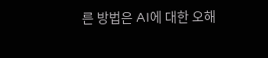른 방법은 AI에 대한 오해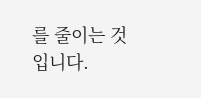를 줄이는 것입니다.